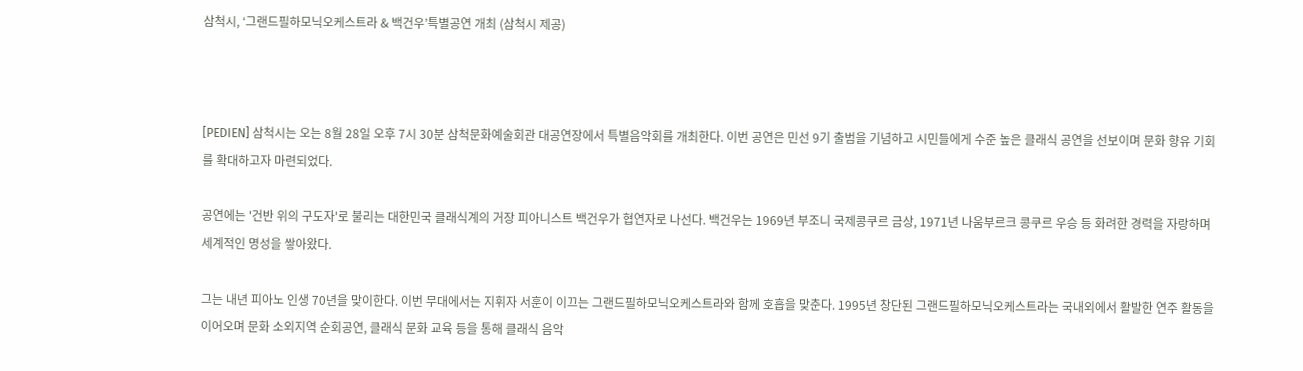삼척시, ‘그랜드필하모닉오케스트라 & 백건우’특별공연 개최 (삼척시 제공)



[PEDIEN] 삼척시는 오는 8월 28일 오후 7시 30분 삼척문화예술회관 대공연장에서 특별음악회를 개최한다. 이번 공연은 민선 9기 출범을 기념하고 시민들에게 수준 높은 클래식 공연을 선보이며 문화 향유 기회를 확대하고자 마련되었다.

공연에는 '건반 위의 구도자'로 불리는 대한민국 클래식계의 거장 피아니스트 백건우가 협연자로 나선다. 백건우는 1969년 부조니 국제콩쿠르 금상, 1971년 나움부르크 콩쿠르 우승 등 화려한 경력을 자랑하며 세계적인 명성을 쌓아왔다.

그는 내년 피아노 인생 70년을 맞이한다. 이번 무대에서는 지휘자 서훈이 이끄는 그랜드필하모닉오케스트라와 함께 호흡을 맞춘다. 1995년 창단된 그랜드필하모닉오케스트라는 국내외에서 활발한 연주 활동을 이어오며 문화 소외지역 순회공연, 클래식 문화 교육 등을 통해 클래식 음악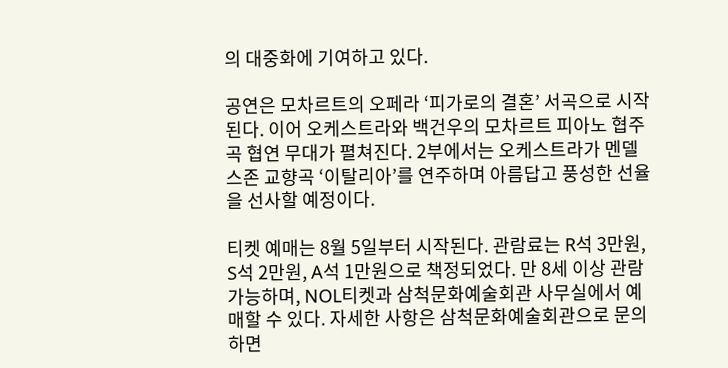의 대중화에 기여하고 있다.

공연은 모차르트의 오페라 ‘피가로의 결혼’ 서곡으로 시작된다. 이어 오케스트라와 백건우의 모차르트 피아노 협주곡 협연 무대가 펼쳐진다. 2부에서는 오케스트라가 멘델스존 교향곡 ‘이탈리아’를 연주하며 아름답고 풍성한 선율을 선사할 예정이다.

티켓 예매는 8월 5일부터 시작된다. 관람료는 R석 3만원, S석 2만원, A석 1만원으로 책정되었다. 만 8세 이상 관람 가능하며, NOL티켓과 삼척문화예술회관 사무실에서 예매할 수 있다. 자세한 사항은 삼척문화예술회관으로 문의하면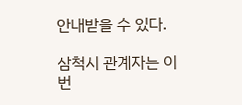안내받을 수 있다.

삼척시 관계자는 이번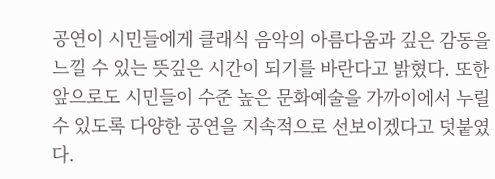공연이 시민들에게 클래식 음악의 아름다움과 깊은 감동을 느낄 수 있는 뜻깊은 시간이 되기를 바란다고 밝혔다. 또한 앞으로도 시민들이 수준 높은 문화예술을 가까이에서 누릴 수 있도록 다양한 공연을 지속적으로 선보이겠다고 덧붙였다.